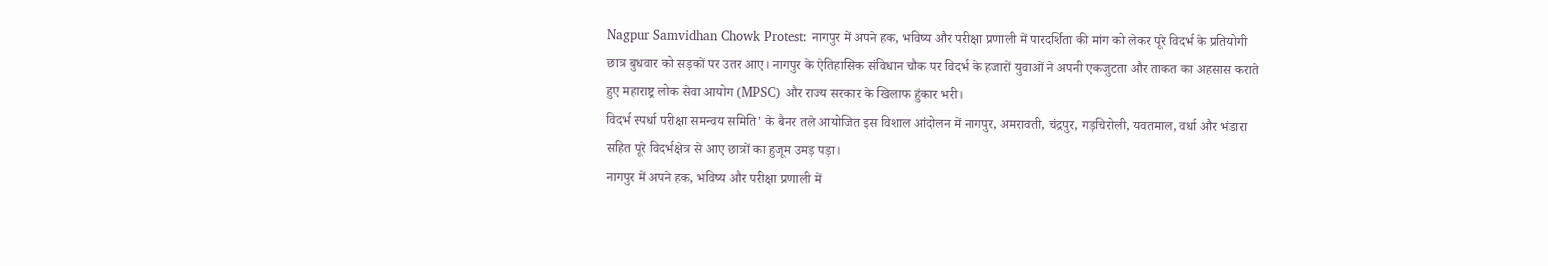Nagpur Samvidhan Chowk Protest: नागपुर में अपने हक, भविष्य और परीक्षा प्रणाली में पारदर्शिता की मांग को लेकर पूरे विदर्भ के प्रतियोगी छात्र बुधवार को सड़कों पर उतर आए। नागपुर के ऐतिहासिक संविधान चौक पर विदर्भ के हजारों युवाओं ने अपनी एकजुटता और ताकत का अहसास कराते हुए महाराष्ट्र लोक सेवा आयोग (MPSC) और राज्य सरकार के खिलाफ हुंकार भरी।
विदर्भ स्पर्धा परीक्षा समन्वय समिति' के बैनर तले आयोजित इस विशाल आंदोलन में नागपुर, अमरावती, चंद्रपुर, गड़चिरोली, यवतमाल, वर्धा और भंडारा सहित पूरे विदर्भक्षेत्र से आए छात्रों का हुजूम उमड़ पड़ा।
नागपुर में अपने हक, भविष्य और परीक्षा प्रणाली में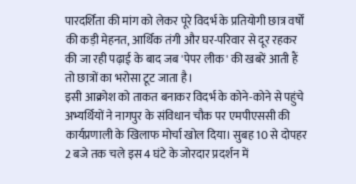पारदर्शिता की मांग को लेकर पूरे विदर्भ के प्रतियोगी छात्र वर्षों की कड़ी मेहनत, आर्थिक तंगी और घर-परिवार से दूर रहकर की जा रही पढ़ाई के बाद जब 'पेपर लीक' की खबरें आती हैं तो छात्रों का भरोसा टूट जाता है।
इसी आक्रोश को ताकत बनाकर विदर्भ के कोने-कोने से पहुंचे अभ्यर्थियों ने नागपुर के संविधान चौक पर एमपीएससी की कार्यप्रणाली के खिलाफ मोर्चा खोल दिया। सुबह 10 से दोपहर 2 बजे तक चले इस 4 घंटे के जोरदार प्रदर्शन में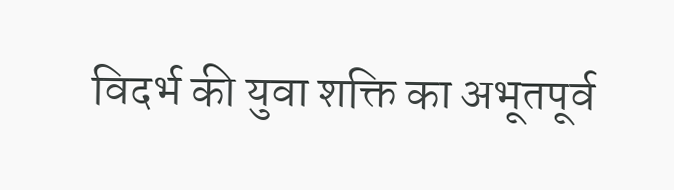विदर्भ की युवा शक्ति का अभूतपूर्व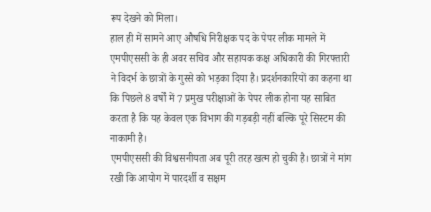रूप देखने को मिला।
हाल ही में सामने आए औषधि निरीक्षक पद के पेपर लीक मामले में एमपीएससी के ही अवर सचिव और सहायक कक्ष अधिकारी की गिरफ्तारी ने विदर्भ के छात्रों के गुस्से को भड़का दिया है। प्रदर्शनकारियों का कहना था कि पिछले 8 वर्षों में 7 प्रमुख परीक्षाओं के पेपर लीक होना यह साबित करता है कि यह केवल एक विभाग की गड़बड़ी नहीं बल्कि पूरे सिस्टम की नाकामी है।
एमपीएससी की विश्वसनीयता अब पूरी तरह खत्म हो चुकी है। छात्रों ने मांग रखी कि आयोग में पारदर्शी व सक्षम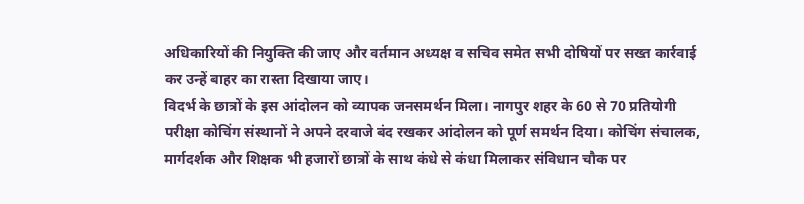अधिकारियों की नियुक्ति की जाए और वर्तमान अध्यक्ष व सचिव समेत सभी दोषियों पर सख्त कार्रवाई कर उन्हें बाहर का रास्ता दिखाया जाए।
विदर्भ के छात्रों के इस आंदोलन को व्यापक जनसमर्थन मिला। नागपुर शहर के 60 से 70 प्रतियोगी परीक्षा कोचिंग संस्थानों ने अपने दरवाजे बंद रखकर आंदोलन को पूर्ण समर्थन दिया। कोचिंग संचालक, मार्गदर्शक और शिक्षक भी हजारों छात्रों के साथ कंधे से कंधा मिलाकर संविधान चौक पर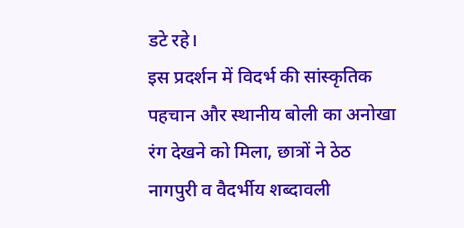डटे रहे।
इस प्रदर्शन में विदर्भ की सांस्कृतिक पहचान और स्थानीय बोली का अनोखा रंग देखने को मिला, छात्रों ने ठेठ नागपुरी व वैदर्भीय शब्दावली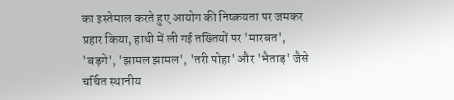का इस्तेमाल करते हुए आयोग की निष्क्रयता पर जमकर प्रहार किया, हाथी में ली गई तख्तियों पर 'मारबत', 'बड़गे', 'झामल झामल', 'तरी पोहा' और 'भैताड़' जैसे चर्चित स्थानीय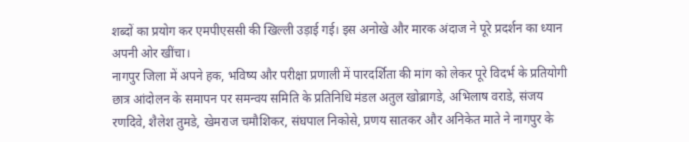शब्दों का प्रयोग कर एमपीएससी की खिल्ली उड़ाई गई। इस अनोखे और मारक अंदाज ने पूरे प्रदर्शन का ध्यान अपनी ओर खींचा।
नागपुर जिला में अपने हक, भविष्य और परीक्षा प्रणाली में पारदर्शिता की मांग को लेकर पूरे विदर्भ के प्रतियोगी छात्र आंदोलन के समापन पर समन्वय समिति के प्रतिनिधि मंडल अतुल खोब्रागडे, अभिलाष वराडे, संजय रणदिवे, शैलेश तुमडे, खेमराज चमौशिकर, संघपाल निकोसे, प्रणय सातकर और अनिकेत माते ने नागपुर के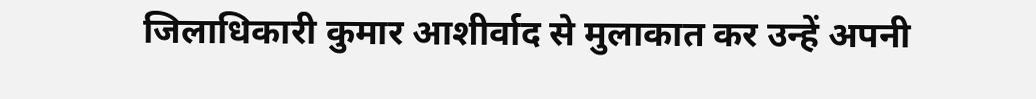जिलाधिकारी कुमार आशीर्वाद से मुलाकात कर उन्हें अपनी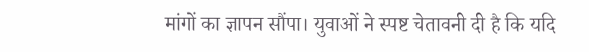मांगों का ज्ञापन सौंपा। युवाओं ने स्पष्ट चेतावनी दी है कि यदि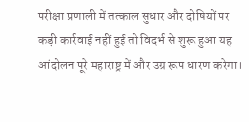परीक्षा प्रणाली में तत्काल सुधार और दोषियों पर कड़ी कार्रवाई नहीं हुई तो विदर्भ से शुरू हुआ यह आंदोलन पूरे महाराष्ट्र में और उग्र रूप धारण करेगा।